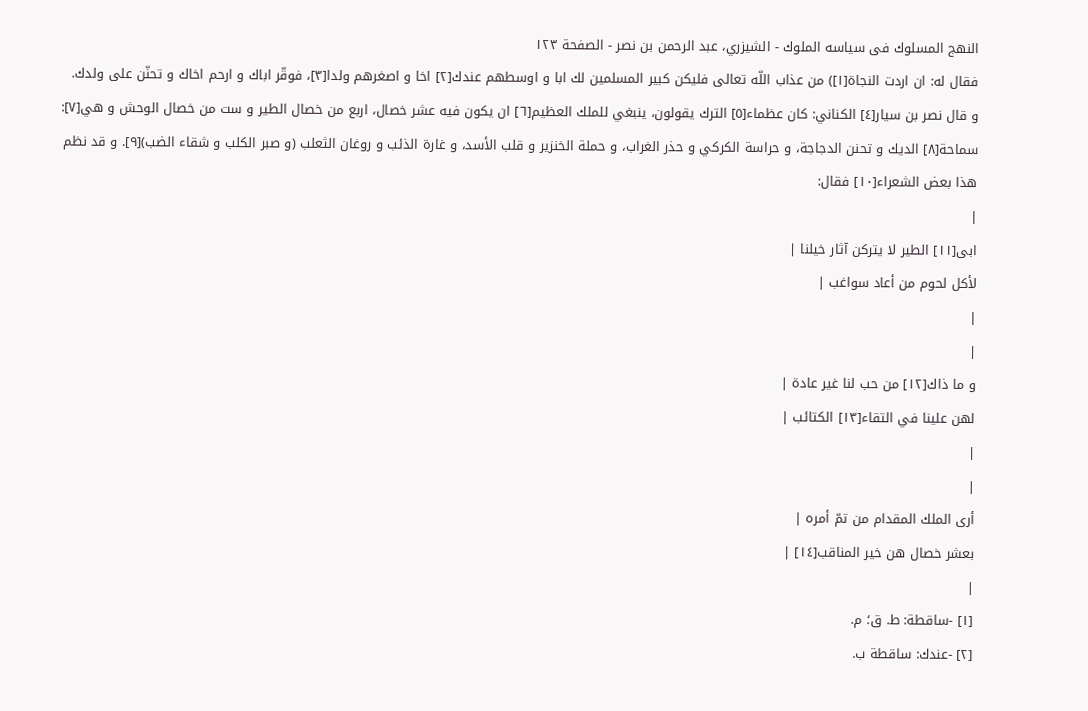النهج المسلوك فى سياسه الملوك - الشيزري، عبد الرحمن بن نصر - الصفحة ١٢٣
فقال له: ان اردت النجاة[١]) من عذاب اللّه تعالى فليكن كبير المسلمين لك ابا و اوسطهم عندك[٢] اخا و اصغرهم ولدا[٣]، فوقّر اباك و ارحم اخاك و تحنّن على ولدك.
و قال نصر بن سيار[٤] الكناني: كان عظماء[٥] الترك يقولون، ينبغي للملك العظيم[٦] ان يكون فيه عشر خصال، اربع من خصال الطير و ست من خصال الوحش و هي[٧]: سماحة[٨] الديك و تحنن الدجاجة، و حراسة الكركي و حذر الغراب، و حملة الخنزير و قلب الأسد، و غارة الذئب و روغان الثعلب (و صبر الكلب و شقاء الضب)[٩]. و قد نظم هذا بعض الشعراء[١٠] فقال:
|
ابى[١١] الطير لا يتركن آثار خيلنا |
لأكل لحوم من أعاد سواغب |
|
|
و ما ذاك[١٢] من حب لنا غير عادة |
لهن علينا في التقاء[١٣] الكتائب |
|
|
أرى الملك المقدام من تمّ أمره |
بعشر خصال هن خير المناقب[١٤] |
|
[١] -ساقطة: ط. ق؛ م.
[٢] -عندك: ساقطة ب.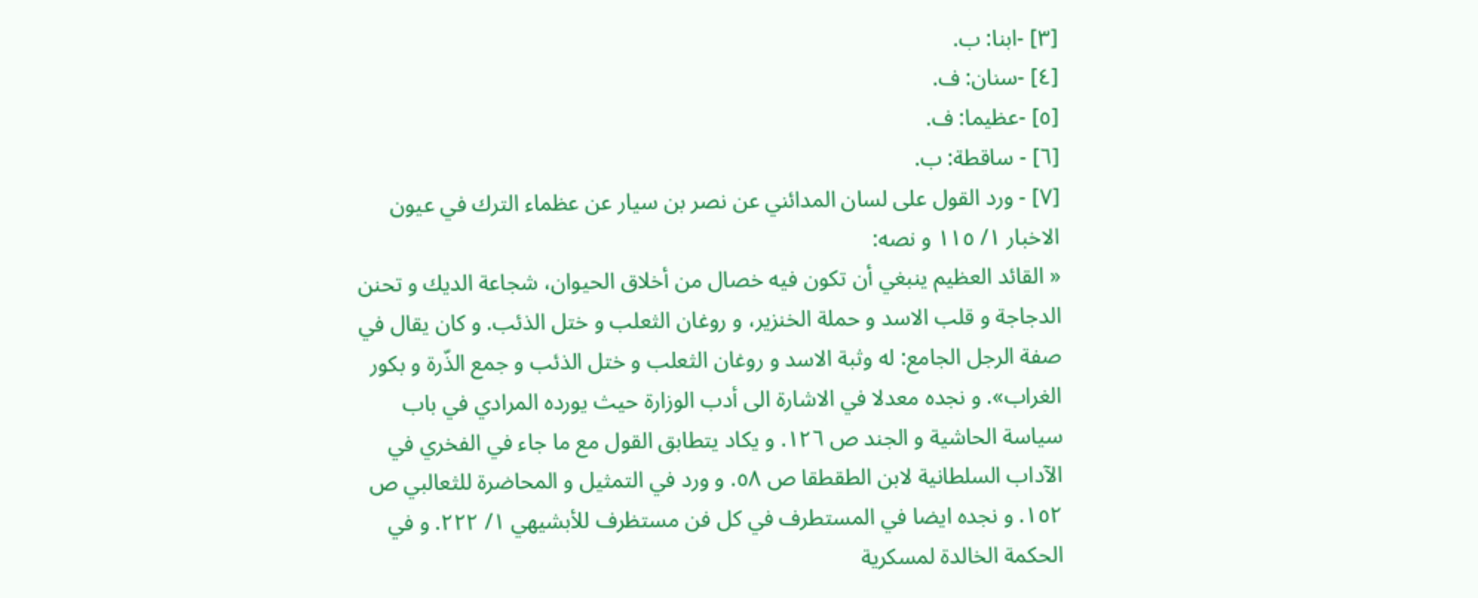[٣] -ابنا: ب.
[٤] -سنان: ف.
[٥] -عظيما: ف.
[٦] - ساقطة: ب.
[٧] - ورد القول على لسان المدائني عن نصر بن سيار عن عظماء الترك في عيون الاخبار ١/ ١١٥ و نصه:
« القائد العظيم ينبغي أن تكون فيه خصال من أخلاق الحيوان، شجاعة الديك و تحنن الدجاجة و قلب الاسد و حملة الخنزير، و روغان الثعلب و ختل الذئب. و كان يقال في صفة الرجل الجامع: له وثبة الاسد و روغان الثعلب و ختل الذئب و جمع الذّرة و بكور الغراب». و نجده معدلا في الاشارة الى أدب الوزارة حيث يورده المرادي في باب سياسة الحاشية و الجند ص ١٢٦. و يكاد يتطابق القول مع ما جاء في الفخري في الآداب السلطانية لابن الطقطقا ص ٥٨. و ورد في التمثيل و المحاضرة للثعالبي ص ١٥٢. و نجده ايضا في المستطرف في كل فن مستظرف للأبشيهي ١/ ٢٢٢. و في الحكمة الخالدة لمسكرية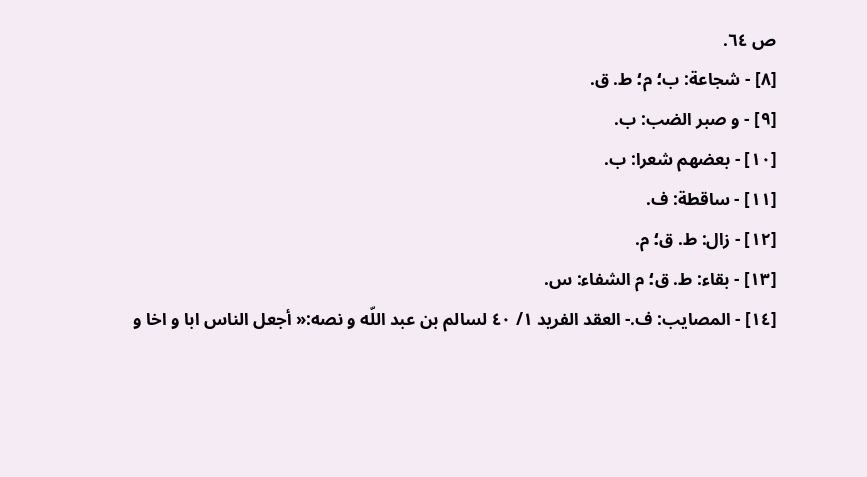ص ٦٤.
[٨] - شجاعة: ب؛ م؛ ط. ق.
[٩] - و صبر الضب: ب.
[١٠] - بعضهم شعرا: ب.
[١١] - ساقطة: ف.
[١٢] - زال: ط. ق؛ م.
[١٣] - بقاء: ط. ق؛ م الشفاء: س.
[١٤] - المصايب: ف.- العقد الفريد ١/ ٤٠ لسالم بن عبد اللّه و نصه:« أجعل الناس ابا و اخا و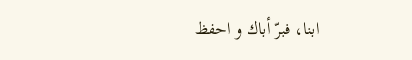ابنا، فبرّ أباك و احفظ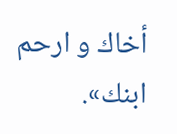أخاك و ارحم ابنك».